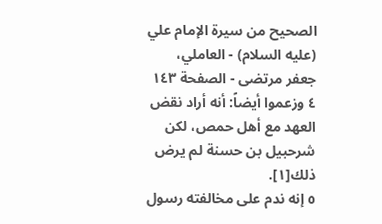الصحيح من سيرة الإمام علي (عليه السلام) - العاملي، جعفر مرتضى - الصفحة ١٤٣
٤ وزعموا أيضاً: أنه أراد نقض العهد مع أهل حمص، لكن شرحبيل بن حسنة لم يرض ذلك[١].
٥ إنه ندم على مخالفته رسول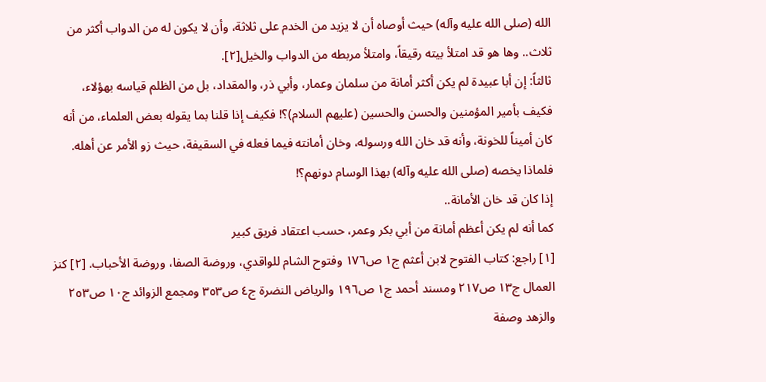الله (صلى الله عليه وآله) حيث أوصاه أن لا يزيد من الخدم على ثلاثة، وأن لا يكون له من الدواب أكثر من ثلاث.. وها هو قد امتلأ بيته رقيقاً، وامتلأ مربطه من الدواب والخيل[٢].
ثالثاً: إن أبا عبيدة لم يكن أكثر أمانة من سلمان وعمار، وأبي ذر، والمقداد، بل من الظلم قياسه بهؤلاء، فكيف بأمير المؤمنين والحسن والحسين (عليهم السلام)؟! فكيف إذا قلنا بما يقوله بعض العلماء، من أنه كان أميناً للخونة، وأنه قد خان الله ورسوله، وخان أمانته فيما فعله في السقيفة، حيث زو الأمر عن أهله. فلماذا يخصه (صلى الله عليه وآله) بهذا الوسام دونهم؟!
إذا كان قد خان الأمانة..
كما أنه لم يكن أعظم أمانة من أبي بكر وعمر، حسب اعتقاد فريق كبير
[١] راجع: كتاب الفتوح لابن أعثم ج١ ص١٧٦ وفتوح الشام للواقدي، وروضة الصفا، وروضة الأحباب. [٢] كنز العمال ج١٣ ص٢١٧ ومسند أحمد ج١ ص١٩٦ والرياض النضرة ج٤ ص٣٥٣ ومجمع الزوائد ج١٠ ص٢٥٣ والزهد وصفة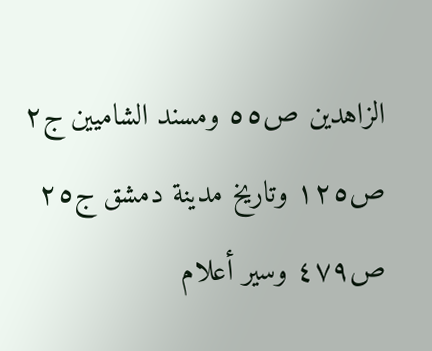الزاهدين ص٥٥ ومسند الشاميين ج٢ ص١٢٥ وتاريخ مدينة دمشق ج٢٥ ص٤٧٩ وسير أعلام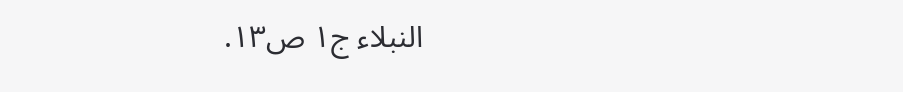النبلاء ج١ ص١٣.